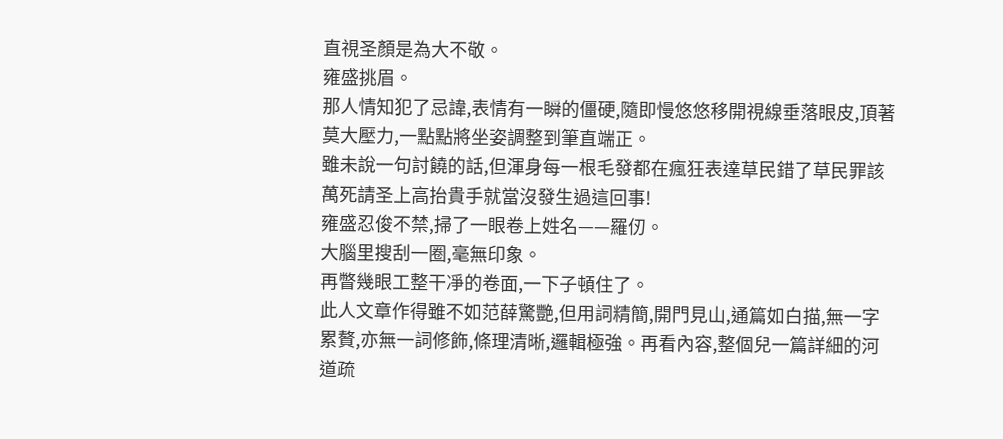直視圣顏是為大不敬。
雍盛挑眉。
那人情知犯了忌諱,表情有一瞬的僵硬,隨即慢悠悠移開視線垂落眼皮,頂著莫大壓力,一點點將坐姿調整到筆直端正。
雖未說一句討饒的話,但渾身每一根毛發都在瘋狂表達草民錯了草民罪該萬死請圣上高抬貴手就當沒發生過這回事!
雍盛忍俊不禁,掃了一眼卷上姓名——羅仞。
大腦里搜刮一圈,毫無印象。
再瞥幾眼工整干凈的卷面,一下子頓住了。
此人文章作得雖不如范薛驚艷,但用詞精簡,開門見山,通篇如白描,無一字累贅,亦無一詞修飾,條理清晰,邏輯極強。再看內容,整個兒一篇詳細的河道疏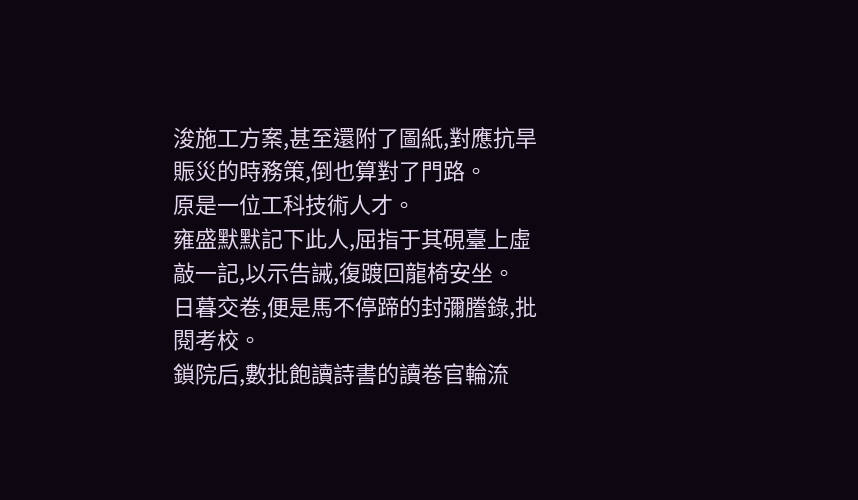浚施工方案,甚至還附了圖紙,對應抗旱賑災的時務策,倒也算對了門路。
原是一位工科技術人才。
雍盛默默記下此人,屈指于其硯臺上虛敲一記,以示告誡,復踱回龍椅安坐。
日暮交卷,便是馬不停蹄的封彌謄錄,批閱考校。
鎖院后,數批飽讀詩書的讀卷官輪流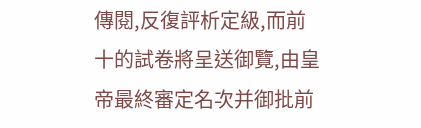傳閱,反復評析定級,而前十的試卷將呈送御覽,由皇帝最終審定名次并御批前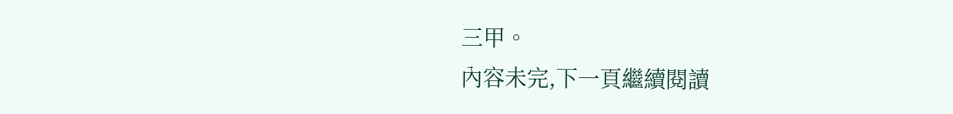三甲。
內容未完,下一頁繼續閱讀